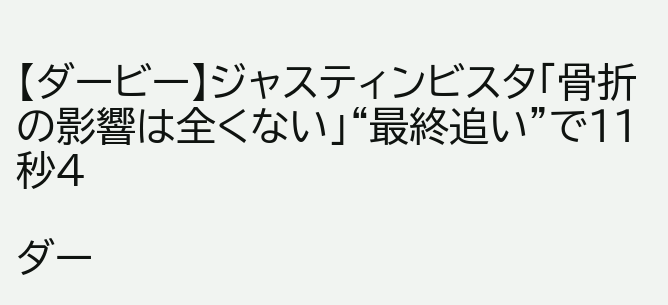【ダービー】ジャスティンビスタ「骨折の影響は全くない」“最終追い”で11秒4

ダー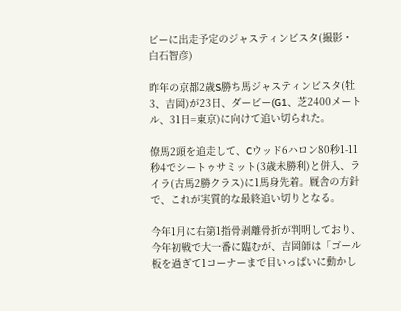ビーに出走予定のジャスティンビスタ(撮影・白石智彦)

昨年の京都2歳S勝ち馬ジャスティンビスタ(牡3、吉岡)が23日、ダービー(G1、芝2400メートル、31日=東京)に向けて追い切られた。

僚馬2頭を追走して、Cウッド6ハロン80秒1-11秒4でシートゥサミット(3歳未勝利)と併入、ライラ(古馬2勝クラス)に1馬身先着。厩舎の方針で、これが実質的な最終追い切りとなる。

今年1月に右第1指骨剥離骨折が判明しており、今年初戦で大一番に臨むが、吉岡師は「ゴール板を過ぎて1コーナーまで目いっぱいに動かし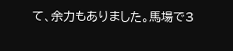て、余力もありました。馬場で3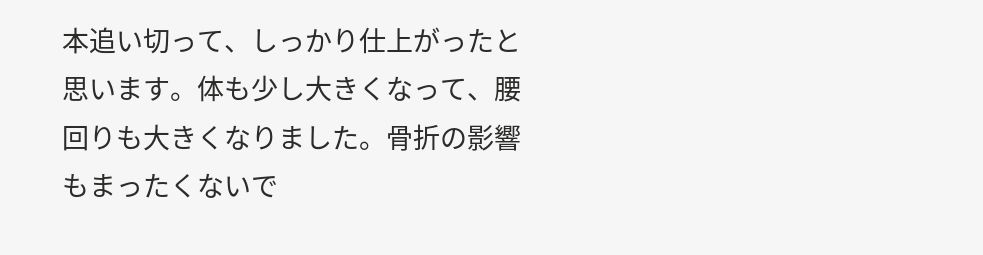本追い切って、しっかり仕上がったと思います。体も少し大きくなって、腰回りも大きくなりました。骨折の影響もまったくないで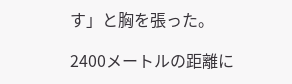す」と胸を張った。

2400メートルの距離に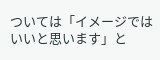ついては「イメージではいいと思います」と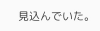見込んでいた。